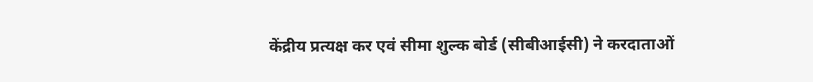केंद्रीय प्रत्यक्ष कर एवं सीमा शुल्क बोर्ड (सीबीआईसी) ने करदाताओं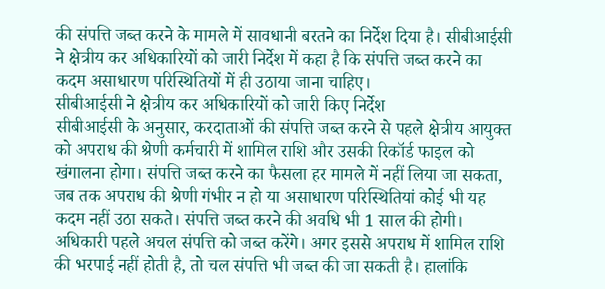की संपत्ति जब्त करने के मामले में सावधानी बरतने का निर्देश दिया है। सीबीआईसी ने क्षेत्रीय कर अधिकारियों को जारी निर्देश में कहा है कि संपत्ति जब्त करने का कदम असाधारण परिस्थितियों में ही उठाया जाना चाहिए।
सीबीआईसी ने क्षेत्रीय कर अधिकारियों को जारी किए निर्देश
सीबीआईसी के अनुसार, करदाताओं की संपत्ति जब्त करने से पहले क्षेत्रीय आयुक्त को अपराध की श्रेणी कर्मचारी में शामिल राशि और उसकी रिकॉर्ड फाइल को खंगालना होगा। संपत्ति जब्त करने का फैसला हर मामले में नहीं लिया जा सकता, जब तक अपराध की श्रेणी गंभीर न हो या असाधारण परिस्थितियां कोई भी यह कदम नहीं उठा सकते। संपत्ति जब्त करने की अवधि भी 1 साल की होगी।
अधिकारी पहले अचल संपत्ति को जब्त करेंगे। अगर इससे अपराध में शामिल राशि की भरपाई नहीं होती है, तो चल संपत्ति भी जब्त की जा सकती है। हालांकि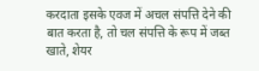करदाता इसके एवज में अचल संपत्ति देने की बात करता है, तो चल संपत्ति के रूप में जब्त खाते, शेयर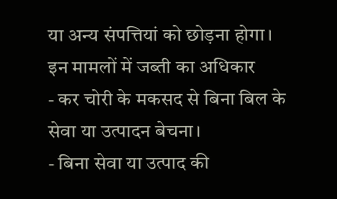या अन्य संपत्तियां को छोड़ना होगा।
इन मामलों में जब्ती का अधिकार
- कर चोरी के मकसद से बिना बिल के सेवा या उत्पादन बेचना।
- बिना सेवा या उत्पाद की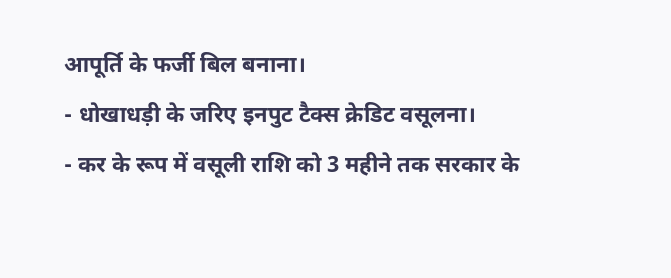आपूर्ति के फर्जी बिल बनाना।
- धोखाधड़ी के जरिए इनपुट टैक्स क्रेडिट वसूलना।
- कर के रूप में वसूली राशि को 3 महीने तक सरकार के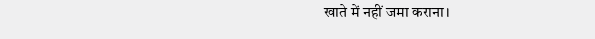खाते में नहीं जमा कराना।